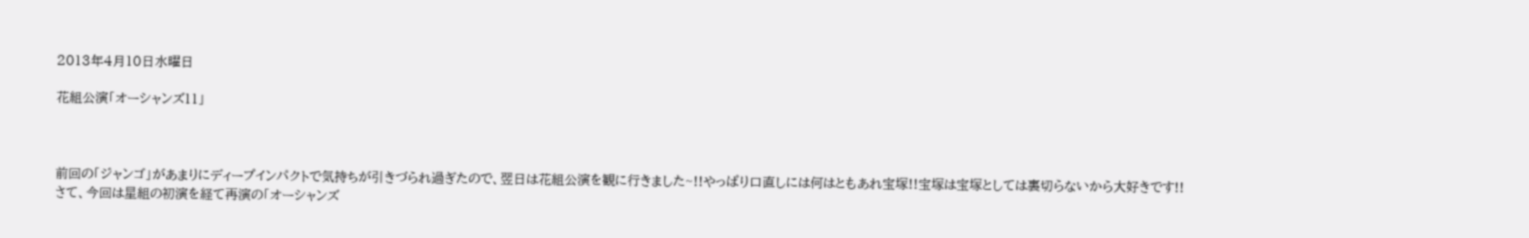2013年4月10日水曜日

花組公演「オーシャンズ11」



前回の「ジャンゴ」があまりにディープインパクトで気持ちが引きづられ過ぎたので、翌日は花組公演を観に行きました~!!やっぱり口直しには何はともあれ宝塚!!宝塚は宝塚としては裏切らないから大好きです!!
さて、今回は星組の初演を経て再演の「オーシャンズ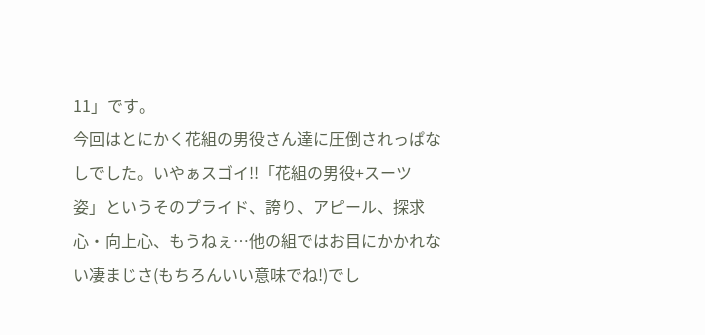11」です。
今回はとにかく花組の男役さん達に圧倒されっぱなしでした。いやぁスゴイ!!「花組の男役+スーツ姿」というそのプライド、誇り、アピール、探求心・向上心、もうねぇ…他の組ではお目にかかれない凄まじさ(もちろんいい意味でね!)でし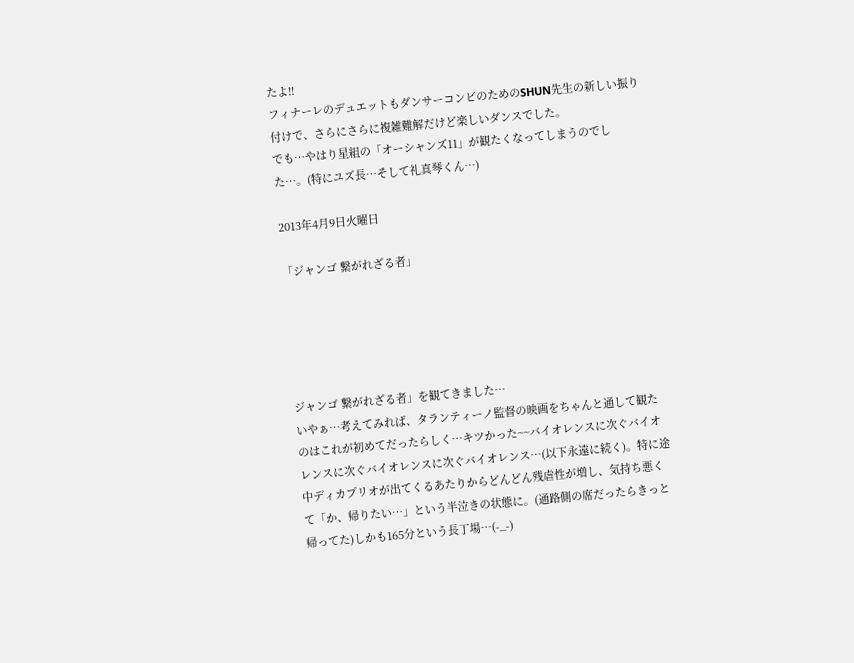たよ!!
フィナーレのデュエットもダンサーコンビのためのSHUN先生の新しい振り付けで、さらにさらに複雑難解だけど楽しいダンスでした。
でも…やはり星組の「オーシャンズ11」が観たくなってしまうのでした…。(特にユズ長…そして礼真琴くん…)

2013年4月9日火曜日

「ジャンゴ 繋がれざる者」





ジャンゴ 繋がれざる者」を観てきました…
いやぁ…考えてみれば、タランティーノ監督の映画をちゃんと通して観たのはこれが初めてだったらしく…キツかった~~バイオレンスに次ぐバイオレンスに次ぐバイオレンスに次ぐバイオレンス…(以下永遠に続く)。特に途中ディカプリオが出てくるあたりからどんどん残虐性が増し、気持ち悪くて「か、帰りたい…」という半泣きの状態に。(通路側の席だったらきっと帰ってた)しかも165分という長丁場…(-_-)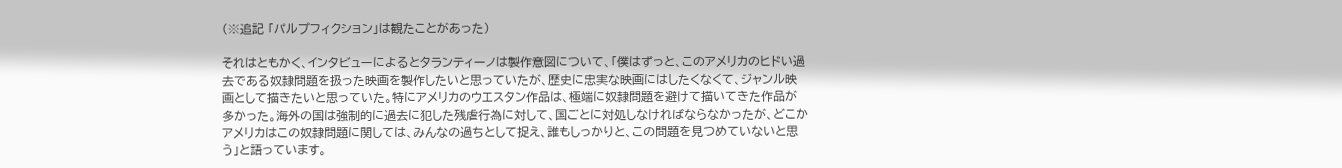(※追記 「パルプフィクション」は観たことがあった)

それはともかく、インタビューによるとタランティーノは製作意図について、「僕はずっと、このアメリカのヒドい過去である奴隷問題を扱った映画を製作したいと思っていたが、歴史に忠実な映画にはしたくなくて、ジャンル映画として描きたいと思っていた。特にアメリカのウエスタン作品は、極端に奴隷問題を避けて描いてきた作品が多かった。海外の国は強制的に過去に犯した残虐行為に対して、国ごとに対処しなければならなかったが、どこかアメリカはこの奴隷問題に関しては、みんなの過ちとして捉え、誰もしっかりと、この問題を見つめていないと思う」と語っています。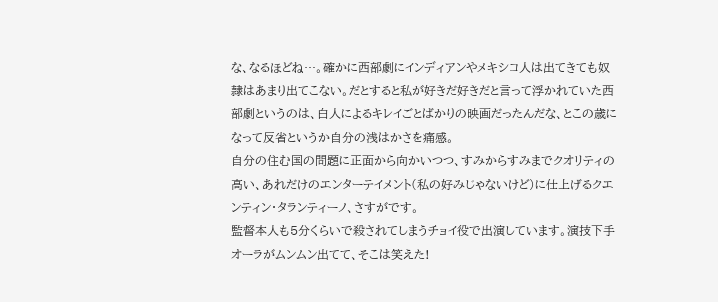な、なるほどね…。確かに西部劇にインディアンやメキシコ人は出てきても奴隷はあまり出てこない。だとすると私が好きだ好きだと言って浮かれていた西部劇というのは、白人によるキレイごとばかりの映画だったんだな、とこの歳になって反省というか自分の浅はかさを痛感。
自分の住む国の問題に正面から向かいつつ、すみからすみまでクオリティの高い、あれだけのエンターテイメント(私の好みじゃないけど)に仕上げるクエンティン・タランティーノ、さすがです。
監督本人も5分くらいで殺されてしまうチョイ役で出演しています。演技下手オーラがムンムン出てて、そこは笑えた!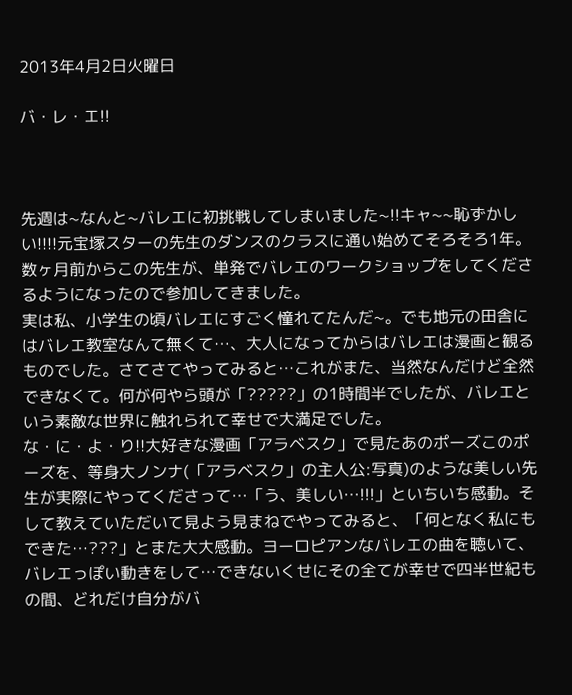2013年4月2日火曜日

バ・レ・エ!!



先週は~なんと~バレエに初挑戦してしまいました~!!キャ~~恥ずかしい!!!!元宝塚スターの先生のダンスのクラスに通い始めてそろそろ1年。数ヶ月前からこの先生が、単発でバレエのワークショップをしてくださるようになったので参加してきました。
実は私、小学生の頃バレエにすごく憧れてたんだ~。でも地元の田舎にはバレエ教室なんて無くて…、大人になってからはバレエは漫画と観るものでした。さてさてやってみると…これがまた、当然なんだけど全然できなくて。何が何やら頭が「?????」の1時間半でしたが、バレエという素敵な世界に触れられて幸せで大満足でした。
な・に・よ・り!!大好きな漫画「アラベスク」で見たあのポーズこのポーズを、等身大ノンナ(「アラベスク」の主人公:写真)のような美しい先生が実際にやってくださって…「う、美しい…!!!」といちいち感動。そして教えていただいて見よう見まねでやってみると、「何となく私にもできた…???」とまた大大感動。ヨーロピアンなバレエの曲を聴いて、バレエっぽい動きをして…できないくせにその全てが幸せで四半世紀もの間、どれだけ自分がバ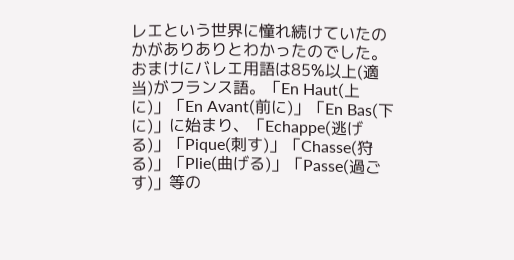レエという世界に憧れ続けていたのかがありありとわかったのでした。
おまけにバレエ用語は85%以上(適当)がフランス語。「En Haut(上に)」「En Avant(前に)」「En Bas(下に)」に始まり、「Echappe(逃げる)」「Pique(刺す)」「Chasse(狩る)」「Plie(曲げる)」「Passe(過ごす)」等の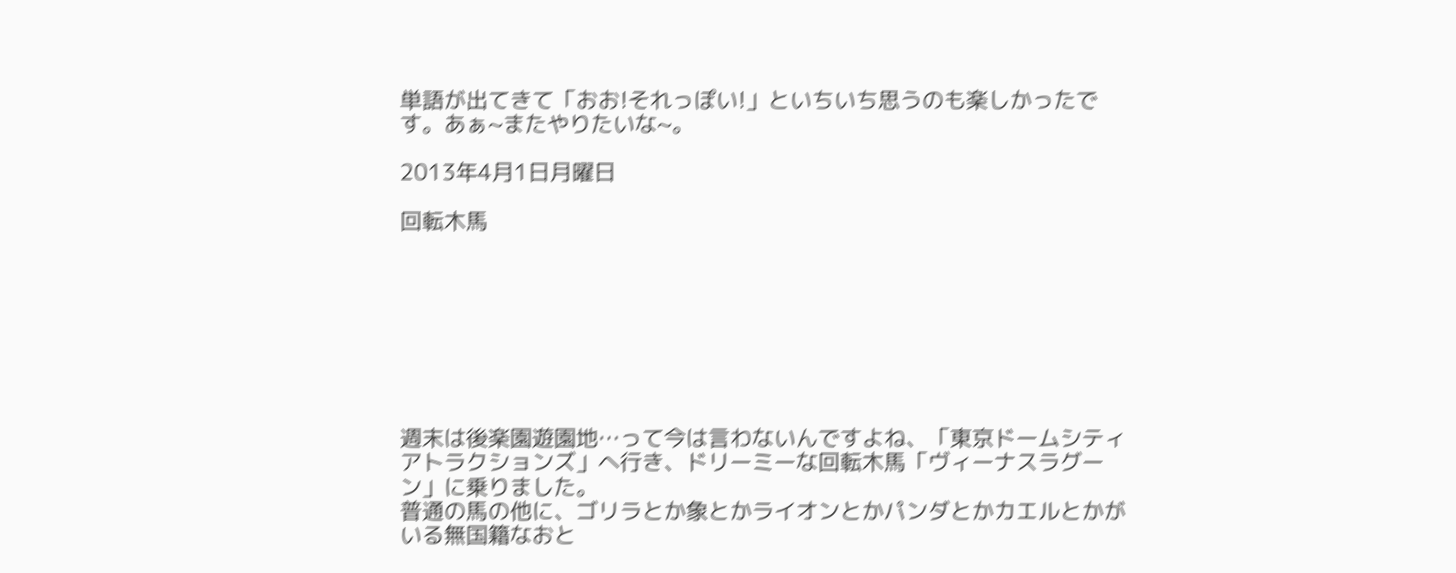単語が出てきて「おお!それっぽい!」といちいち思うのも楽しかったです。あぁ~またやりたいな~。

2013年4月1日月曜日

回転木馬








週末は後楽園遊園地…って今は言わないんですよね、「東京ドームシティ アトラクションズ」へ行き、ドリーミーな回転木馬「ヴィーナスラグーン」に乗りました。
普通の馬の他に、ゴリラとか象とかライオンとかパンダとかカエルとかがいる無国籍なおと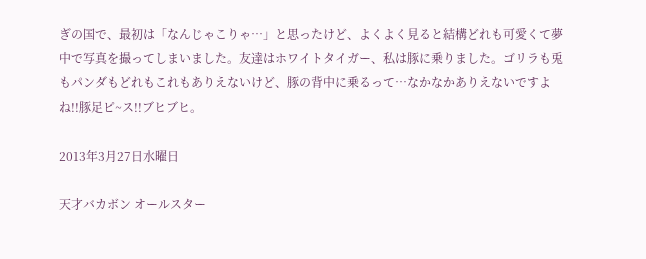ぎの国で、最初は「なんじゃこりゃ…」と思ったけど、よくよく見ると結構どれも可愛くて夢中で写真を撮ってしまいました。友達はホワイトタイガー、私は豚に乗りました。ゴリラも兎もパンダもどれもこれもありえないけど、豚の背中に乗るって…なかなかありえないですよね!!豚足ピ~ス!!ブヒブヒ。

2013年3月27日水曜日

天才バカボン オールスター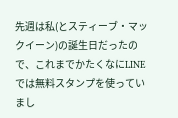先週は私(とスティーブ・マックイーン)の誕生日だったので、これまでかたくなにLINEでは無料スタンプを使っていまし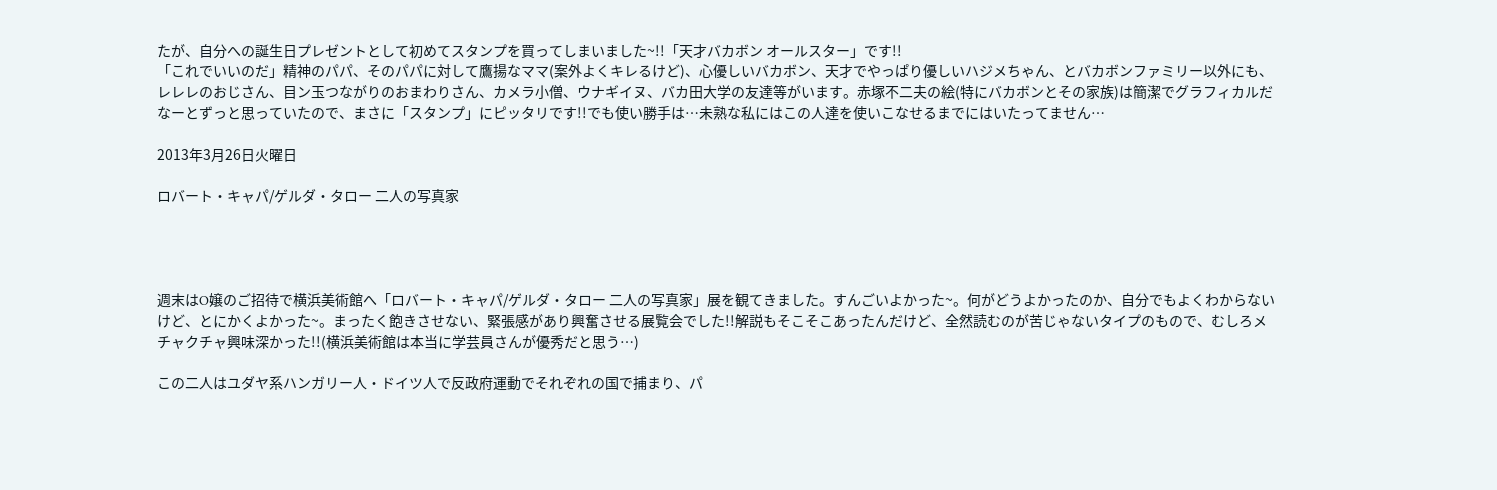たが、自分への誕生日プレゼントとして初めてスタンプを買ってしまいました~!!「天才バカボン オールスター」です!!
「これでいいのだ」精神のパパ、そのパパに対して鷹揚なママ(案外よくキレるけど)、心優しいバカボン、天才でやっぱり優しいハジメちゃん、とバカボンファミリー以外にも、レレレのおじさん、目ン玉つながりのおまわりさん、カメラ小僧、ウナギイヌ、バカ田大学の友達等がいます。赤塚不二夫の絵(特にバカボンとその家族)は簡潔でグラフィカルだなーとずっと思っていたので、まさに「スタンプ」にピッタリです!!でも使い勝手は…未熟な私にはこの人達を使いこなせるまでにはいたってません…

2013年3月26日火曜日

ロバート・キャパ/ゲルダ・タロー 二人の写真家




週末はO嬢のご招待で横浜美術館へ「ロバート・キャパ/ゲルダ・タロー 二人の写真家」展を観てきました。すんごいよかった~。何がどうよかったのか、自分でもよくわからないけど、とにかくよかった~。まったく飽きさせない、緊張感があり興奮させる展覧会でした!!解説もそこそこあったんだけど、全然読むのが苦じゃないタイプのもので、むしろメチャクチャ興味深かった!!(横浜美術館は本当に学芸員さんが優秀だと思う…)

この二人はユダヤ系ハンガリー人・ドイツ人で反政府運動でそれぞれの国で捕まり、パ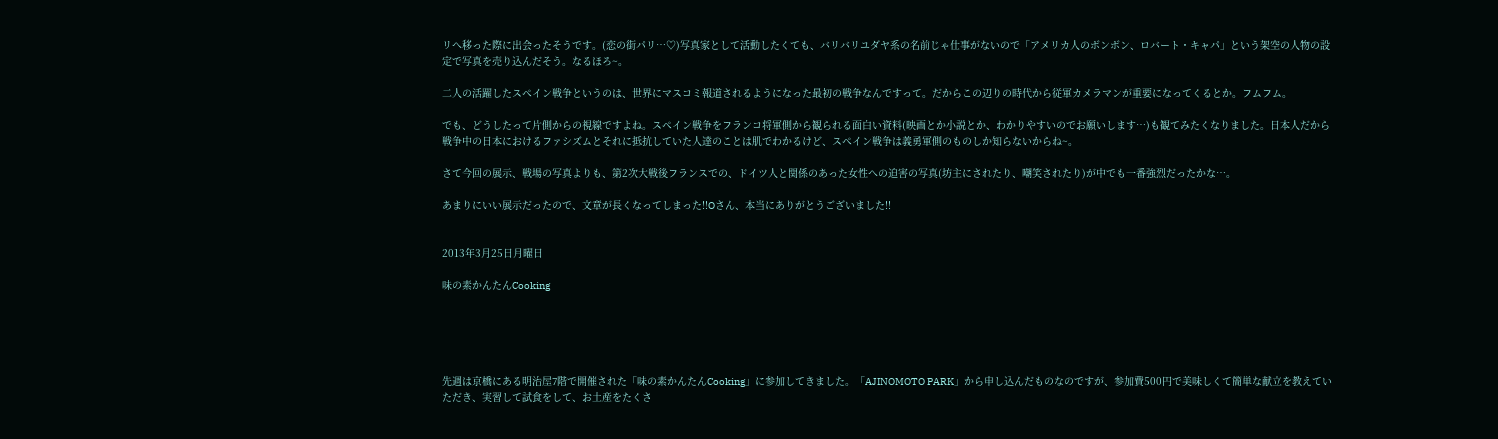リへ移った際に出会ったそうです。(恋の街パリ…♡)写真家として活動したくても、バリバリユダヤ系の名前じゃ仕事がないので「アメリカ人のボンボン、ロバート・キャパ」という架空の人物の設定で写真を売り込んだそう。なるほろ~。

二人の活躍したスペイン戦争というのは、世界にマスコミ報道されるようになった最初の戦争なんですって。だからこの辺りの時代から従軍カメラマンが重要になってくるとか。フムフム。

でも、どうしたって片側からの視線ですよね。スペイン戦争をフランコ将軍側から観られる面白い資料(映画とか小説とか、わかりやすいのでお願いします…)も観てみたくなりました。日本人だから戦争中の日本におけるファシズムとそれに抵抗していた人達のことは肌でわかるけど、スペイン戦争は義勇軍側のものしか知らないからね~。

さて今回の展示、戦場の写真よりも、第2次大戦後フランスでの、ドイツ人と関係のあった女性への迫害の写真(坊主にされたり、嘲笑されたり)が中でも一番強烈だったかな…。

あまりにいい展示だったので、文章が長くなってしまった!!Oさん、本当にありがとうございました!!


2013年3月25日月曜日

味の素かんたんCooking





先週は京橋にある明治屋7階で開催された「味の素かんたんCooking」に参加してきました。「AJINOMOTO PARK」から申し込んだものなのですが、参加費500円で美味しくて簡単な献立を教えていただき、実習して試食をして、お土産をたくさ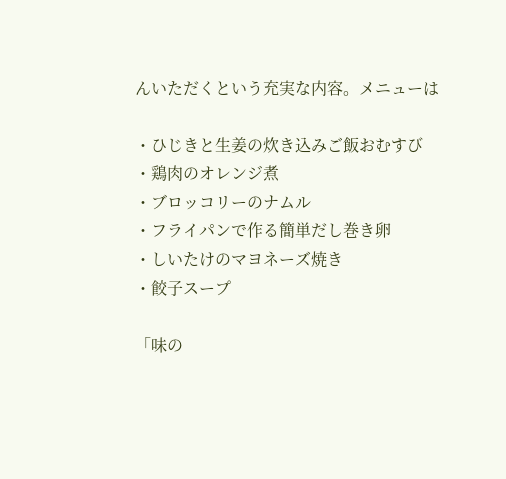んいただくという充実な内容。メニューは

・ひじきと生姜の炊き込みご飯おむすび
・鶏肉のオレンジ煮
・ブロッコリーのナムル
・フライパンで作る簡単だし巻き卵
・しいたけのマヨネーズ焼き
・餃子スープ

「味の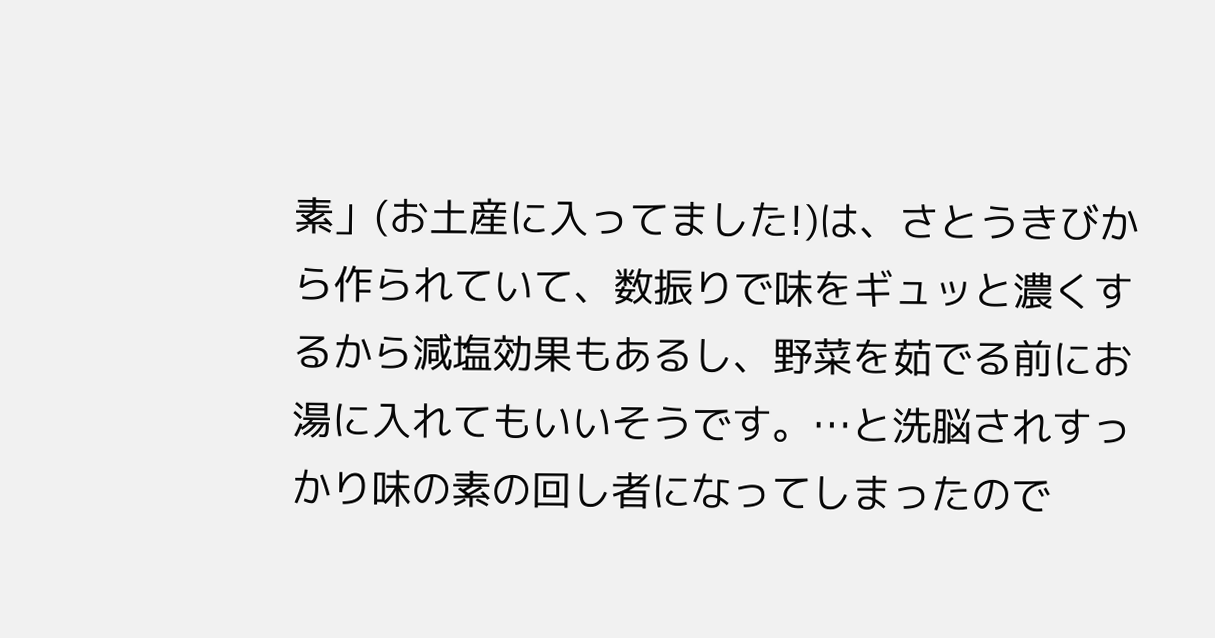素」(お土産に入ってました!)は、さとうきびから作られていて、数振りで味をギュッと濃くするから減塩効果もあるし、野菜を茹でる前にお湯に入れてもいいそうです。…と洗脳されすっかり味の素の回し者になってしまったので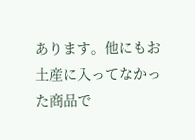あります。他にもお土産に入ってなかった商品で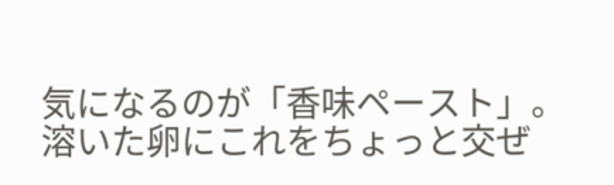気になるのが「香味ペースト」。溶いた卵にこれをちょっと交ぜ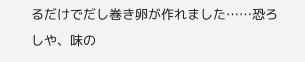るだけでだし巻き卵が作れました……恐ろしや、味の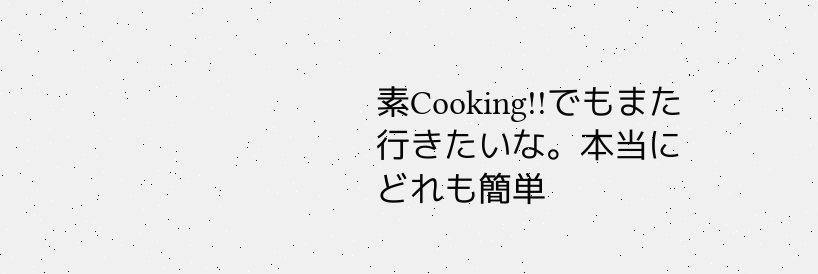素Cooking!!でもまた行きたいな。本当にどれも簡単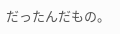だったんだもの。